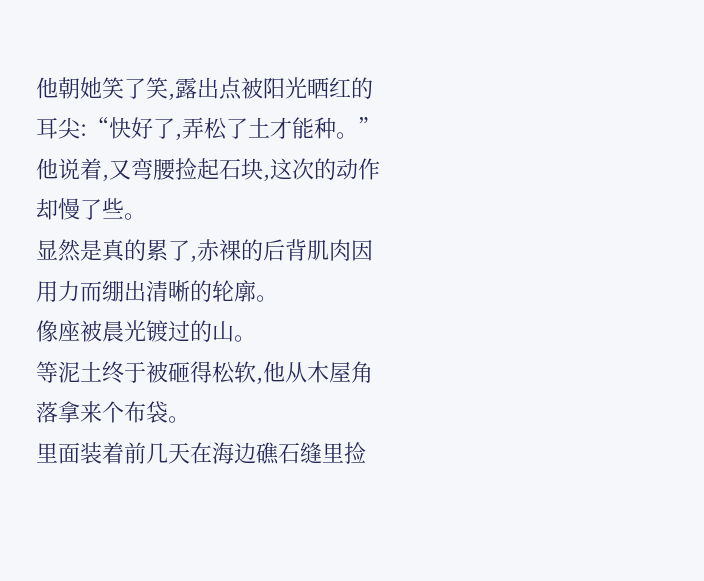他朝她笑了笑,露出点被阳光晒红的耳尖:“快好了,弄松了土才能种。”
他说着,又弯腰捡起石块,这次的动作却慢了些。
显然是真的累了,赤裸的后背肌肉因用力而绷出清晰的轮廓。
像座被晨光镀过的山。
等泥土终于被砸得松软,他从木屋角落拿来个布袋。
里面装着前几天在海边礁石缝里捡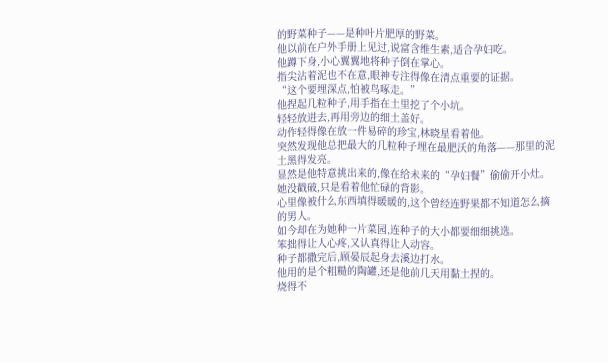的野菜种子——是种叶片肥厚的野菜。
他以前在户外手册上见过,说富含维生素,适合孕妇吃。
他蹲下身,小心翼翼地将种子倒在掌心。
指尖沾着泥也不在意,眼神专注得像在清点重要的证据。
“这个要埋深点,怕被鸟啄走。”
他捏起几粒种子,用手指在土里挖了个小坑。
轻轻放进去,再用旁边的细土盖好。
动作轻得像在放一件易碎的珍宝,林晓星看着他。
突然发现他总把最大的几粒种子埋在最肥沃的角落——那里的泥土黑得发亮。
显然是他特意挑出来的,像在给未来的“孕妇餐”偷偷开小灶。
她没戳破,只是看着他忙碌的背影。
心里像被什么东西填得暖暖的,这个曾经连野果都不知道怎么摘的男人。
如今却在为她种一片菜园,连种子的大小都要细细挑选。
笨拙得让人心疼,又认真得让人动容。
种子都撒完后,顾晏辰起身去溪边打水。
他用的是个粗糙的陶罐,还是他前几天用黏土捏的。
烧得不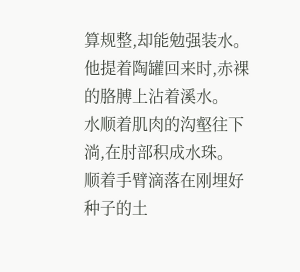算规整,却能勉强装水。
他提着陶罐回来时,赤裸的胳膊上沾着溪水。
水顺着肌肉的沟壑往下淌,在肘部积成水珠。
顺着手臂滴落在刚埋好种子的土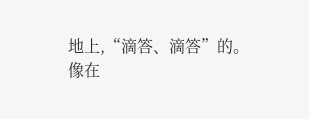地上,“滴答、滴答”的。
像在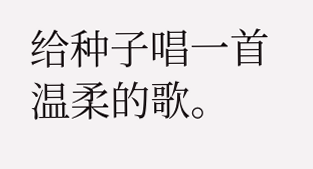给种子唱一首温柔的歌。